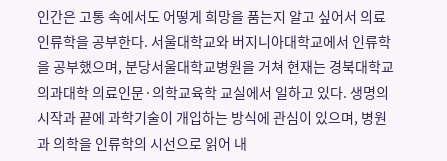인간은 고통 속에서도 어떻게 희망을 품는지 알고 싶어서 의료인류학을 공부한다. 서울대학교와 버지니아대학교에서 인류학을 공부했으며, 분당서울대학교병원을 거쳐 현재는 경북대학교 의과대학 의료인문·의학교육학 교실에서 일하고 있다. 생명의 시작과 끝에 과학기술이 개입하는 방식에 관심이 있으며, 병원과 의학을 인류학의 시선으로 읽어 내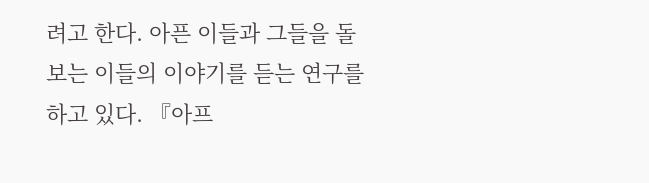려고 한다. 아픈 이들과 그들을 돌보는 이들의 이야기를 듣는 연구를 하고 있다. 『아프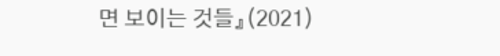면 보이는 것들』(2021)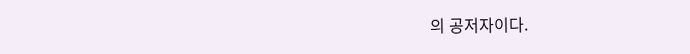의 공저자이다.